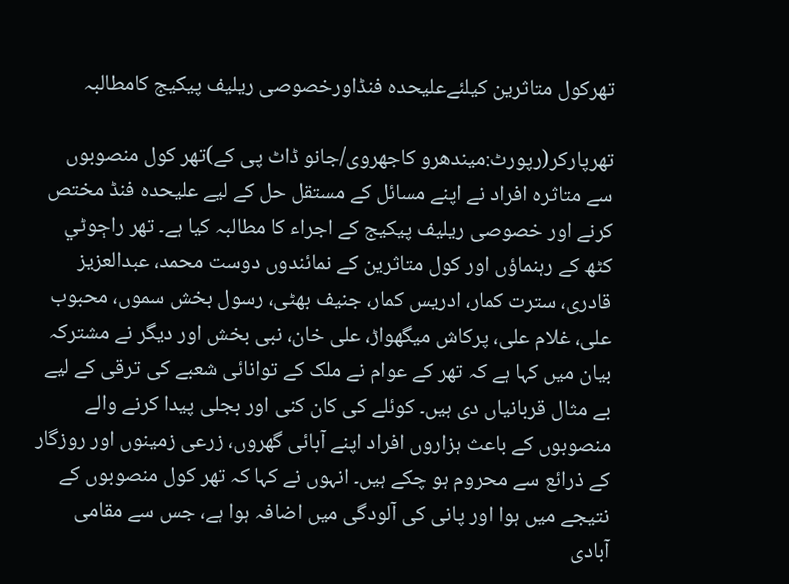تھرکول متاثرین کیلئےعلیحدہ فنڈاورخصوصی ریلیف پیکیج کامطالبہ

تھرپارکر(رپورٹ:میندھرو کاجھروی/جانو ڈاٹ پی کے)تھر کول منصوبوں سے متاثرہ افراد نے اپنے مسائل کے مستقل حل کے لیے علیحدہ فنڈ مختص کرنے اور خصوصی ریلیف پیکیج کے اجراء کا مطالبہ کیا ہے۔ تھر راڄوڻي کٹھ کے رہنماؤں اور کول متاثرین کے نمائندوں دوست محمد، عبدالعزیز قادری، سترت کمار، ادریس کمار، جنیف بھٹی، رسول بخش سموں، محبوب علی، غلام علی، پرکاش میگھواڑ، علی خان، نبی بخش اور دیگر نے مشترکہ بیان میں کہا ہے کہ تھر کے عوام نے ملک کے توانائی شعبے کی ترقی کے لیے بے مثال قربانیاں دی ہیں۔ کوئلے کی کان کنی اور بجلی پیدا کرنے والے منصوبوں کے باعث ہزاروں افراد اپنے آبائی گھروں، زرعی زمینوں اور روزگار کے ذرائع سے محروم ہو چکے ہیں۔ انہوں نے کہا کہ تھر کول منصوبوں کے نتیجے میں ہوا اور پانی کی آلودگی میں اضافہ ہوا ہے، جس سے مقامی آبادی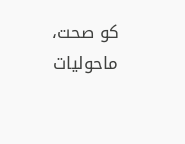کو صحت، ماحولیات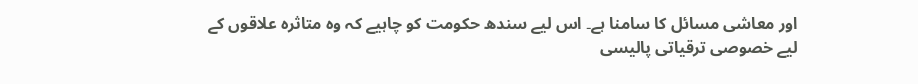اور معاشی مسائل کا سامنا ہے۔ اس لیے سندھ حکومت کو چاہیے کہ وہ متاثرہ علاقوں کے لیے خصوصی ترقیاتی پالیسی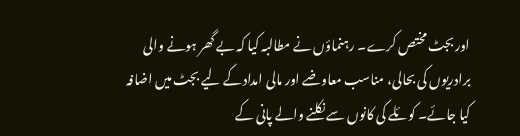اور بجٹ مختص کرے۔ رہنماؤں نے مطالبہ کیا کہ بے گھر ہونے والی برادریوں کی بحالی، مناسب معاوضے اور مالی امداد کے لیے بجٹ میں اضافہ کیا جائے۔ کوئلے کی کانوں سے نکلنے والے پانی کے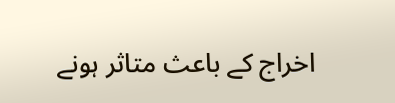اخراج کے باعث متاثر ہونے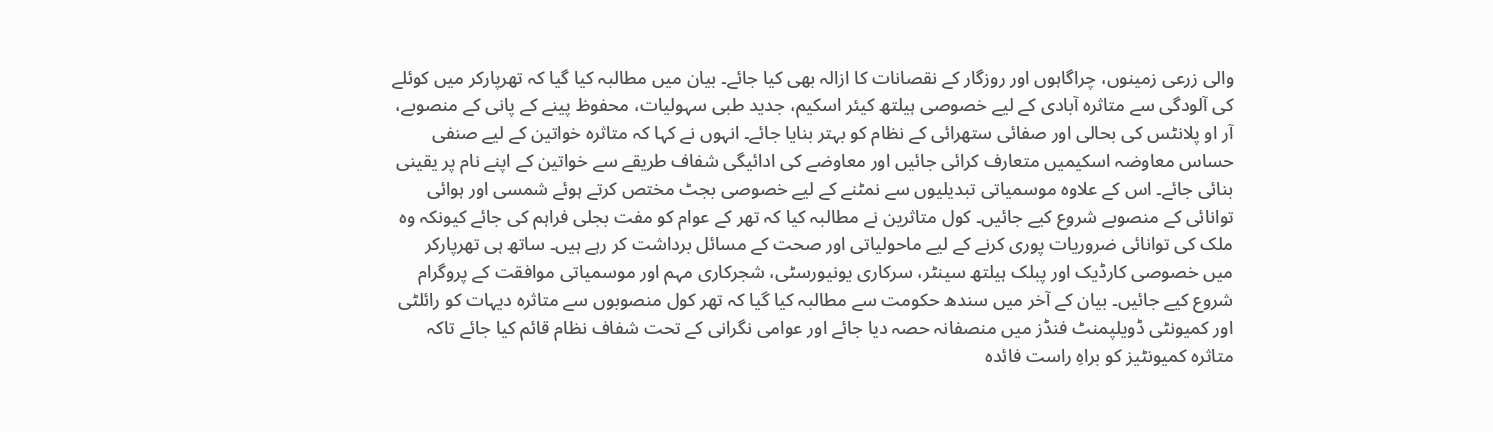والی زرعی زمینوں، چراگاہوں اور روزگار کے نقصانات کا ازالہ بھی کیا جائے۔ بیان میں مطالبہ کیا گیا کہ تھرپارکر میں کوئلے کی آلودگی سے متاثرہ آبادی کے لیے خصوصی ہیلتھ کیئر اسکیم، جدید طبی سہولیات، محفوظ پینے کے پانی کے منصوبے، آر او پلانٹس کی بحالی اور صفائی ستھرائی کے نظام کو بہتر بنایا جائے۔ انہوں نے کہا کہ متاثرہ خواتین کے لیے صنفی حساس معاوضہ اسکیمیں متعارف کرائی جائیں اور معاوضے کی ادائیگی شفاف طریقے سے خواتین کے اپنے نام پر یقینی بنائی جائے۔ اس کے علاوہ موسمیاتی تبدیلیوں سے نمٹنے کے لیے خصوصی بجٹ مختص کرتے ہوئے شمسی اور ہوائی توانائی کے منصوبے شروع کیے جائیں۔ کول متاثرین نے مطالبہ کیا کہ تھر کے عوام کو مفت بجلی فراہم کی جائے کیونکہ وہ ملک کی توانائی ضروریات پوری کرنے کے لیے ماحولیاتی اور صحت کے مسائل برداشت کر رہے ہیں۔ ساتھ ہی تھرپارکر میں خصوصی کارڈیک اور پبلک ہیلتھ سینٹر، سرکاری یونیورسٹی، شجرکاری مہم اور موسمیاتی موافقت کے پروگرام شروع کیے جائیں۔ بیان کے آخر میں سندھ حکومت سے مطالبہ کیا گیا کہ تھر کول منصوبوں سے متاثرہ دیہات کو رائلٹی اور کمیونٹی ڈویلپمنٹ فنڈز میں منصفانہ حصہ دیا جائے اور عوامی نگرانی کے تحت شفاف نظام قائم کیا جائے تاکہ متاثرہ کمیونٹیز کو براہِ راست فائدہ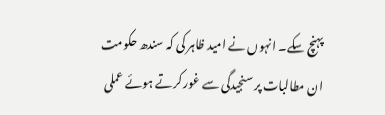پہنچ سکے۔ انہوں نے امید ظاہر کی کہ سندھ حکومت ان مطالبات پر سنجیدگی سے غور کرتے ہوئے عملی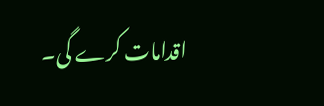اقدامات کرے گی۔